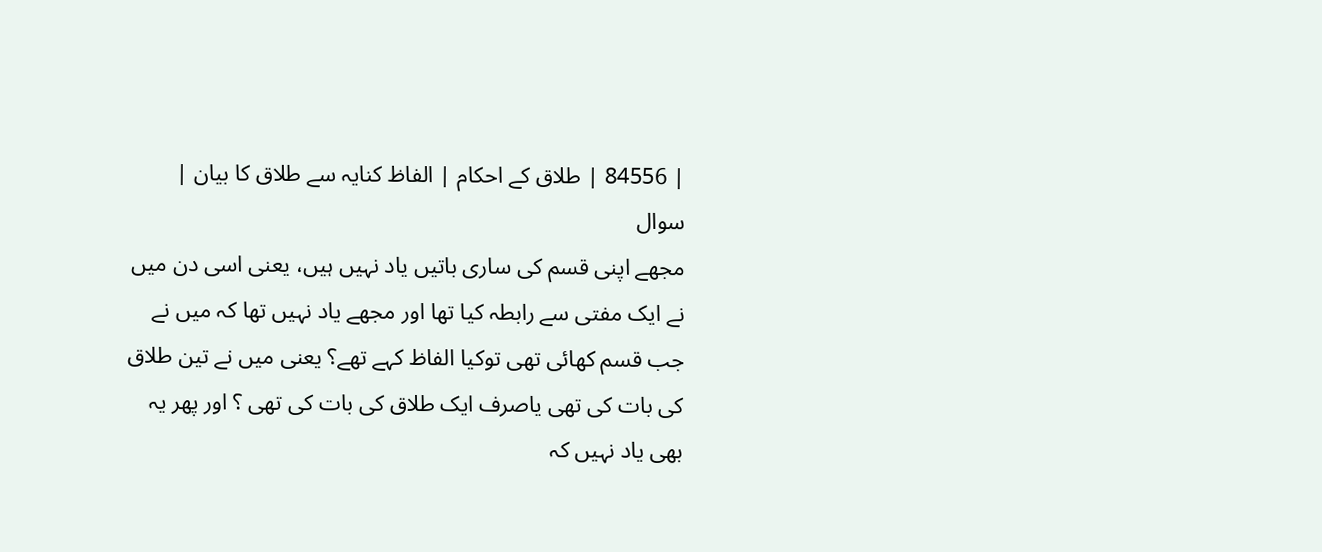| 84556 | طلاق کے احکام | الفاظ کنایہ سے طلاق کا بیان |
سوال
مجھے اپنی قسم کی ساری باتیں یاد نہیں ہیں، یعنی اسی دن میں نے ایک مفتی سے رابطہ کیا تھا اور مجھے یاد نہیں تھا کہ میں نے جب قسم کھائی تھی توکیا الفاظ کہے تھے؟ یعنی میں نے تین طلاق کی بات کی تھی یاصرف ایک طلاق کی بات کی تھی ؟ اور پھر یہ بھی یاد نہیں کہ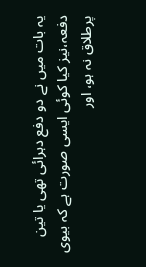یہ بات میں نے دو دفع دہرائی تھی یا تین دفعہ،نیز کیا کوئی ایسی صورت ہے کہ بیوی پرطلاق نہ ہو، اور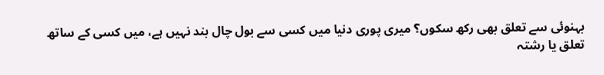بہنوئی سے تعلق بھی رکھ سکوں؟ میری پوری دنیا میں کسی سے بول چال بند نہیں ہے، میں کسی کے ساتھ تعلق یا رشتہ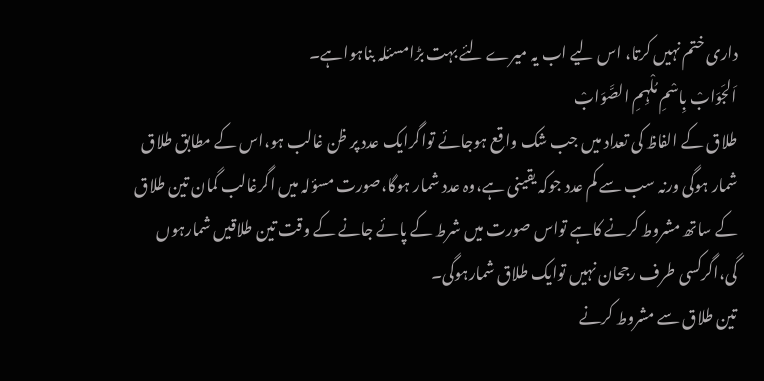داری ختم نہیں کرتا، اس لیے اب یہ میرے لئے بہت بڑامسئلہ بناہواہے۔
اَلجَوَابْ بِاسْمِ مُلْہِمِ الصَّوَابْ
طلاق کے الفاظ کی تعداد میں جب شک واقع ہوجائے تواگرایک عدد پر ظن غالب ہو،اس کے مطابق طلاق شمار ہوگی ورنہ سب سے کم عدد جوکہ یقینی ہے،وہ عدد شمار ہوگا،صورت مسؤلہ میں اگرغالب گمان تین طلاق کے ساتھ مشروط کرنے کاہے تواس صورت میں شرط کے پائے جانے کے وقت تین طلاقیں شمارہوں گی،اگرکسی طرف رجحان نہیں توایک طلاق شمارہوگی۔
تین طلاق سے مشروط کرنے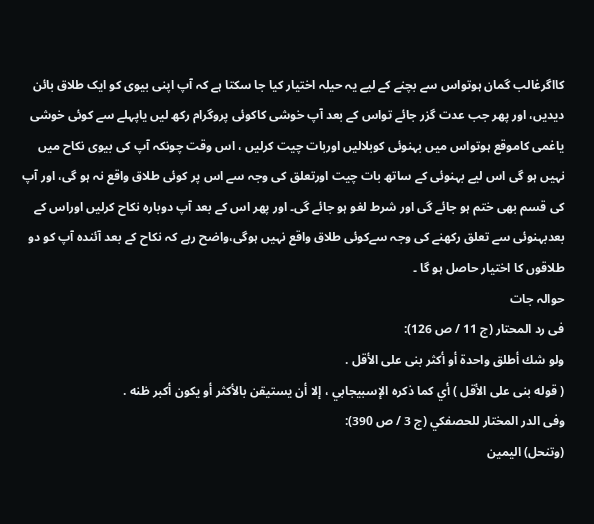کااگرغالب گمان ہوتواس سے بچنے کے لیے یہ حیلہ اختیار کیا جا سکتا ہے کہ آپ اپنی بیوی کو ایک طلاق بائن دیدیں، اور پھر جب عدت گزر جائے تواس کے بعد آپ خوشی کاکوئی پروگرام رکھ لیں یاپہلے سے کوئی خوشی یاغمی کاموقع ہوتواس میں بہنوئی کوبلالیں اوربات چیت کرلیں ، اس وقت چونکہ آپ کی بیوی نکاح میں نہیں ہو گی اس لیے بہنوئی کے ساتھ بات چیت اورتعلق کی وجہ سے اس پر کوئی طلاق واقع نہ ہو گی، اور آپ کی قسم بھی ختم ہو جائے گی اور شرط لغو ہو جائے گی۔ اور پھر اس کے بعد آپ دوبارہ نکاح کرلیں اوراس کے بعدبہنوئی سے تعلق رکھنے کی وجہ سےکوئی طلاق واقع نہیں ہوگی،واضح رہے کہ نکاح کے بعد آئندہ آپ کو دو طلاقوں کا اختیار حاصل ہو گا ۔
حوالہ جات
فی رد المحتار (ج 11 / ص 126):
ولو شك أطلق واحدة أو أكثر بنى على الأقل .
( قوله بنى على الأقل ) أي كما ذكره الإسبيجابي ، إلا أن يستيقن بالأكثر أو يكون أكبر ظنه .
وفی الدر المختار للحصفكي (ج 3 / ص 390):
(وتنحل) اليمين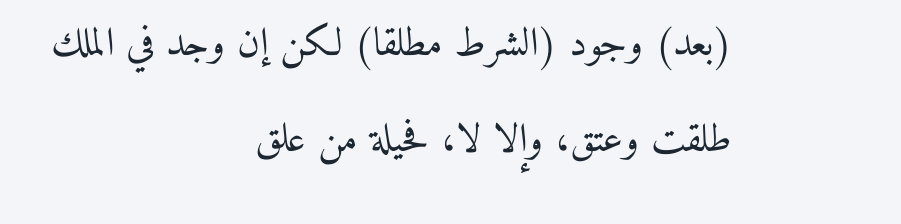(بعد) وجود (الشرط مطلقا) لكن إن وجد في الملك طلقت وعتق، وإلا لا، فحيلة من علق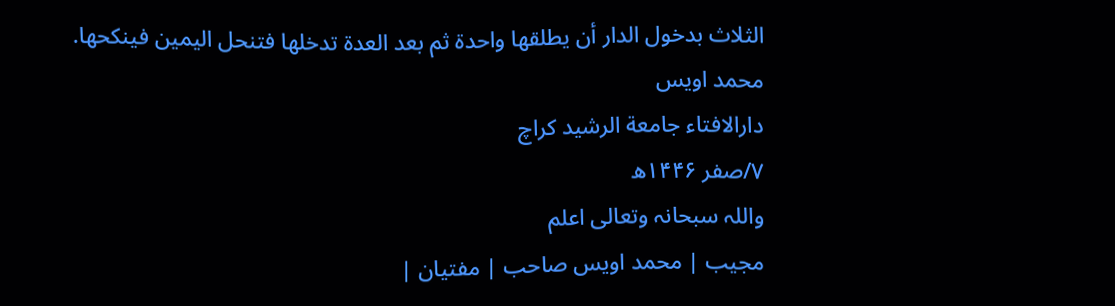الثلاث بدخول الدار أن يطلقها واحدة ثم بعد العدة تدخلها فتنحل اليمين فينكحها.
محمد اویس
دارالافتاء جامعة الرشید کراچ
۷/صفر ۱۴۴۶ھ
واللہ سبحانہ وتعالی اعلم
مجیب | محمد اویس صاحب | مفتیان |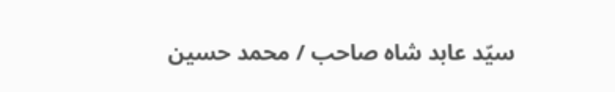سیّد عابد شاہ صاحب / محمد حسین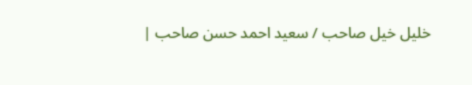خلیل خیل صاحب / سعید احمد حسن صاحب |